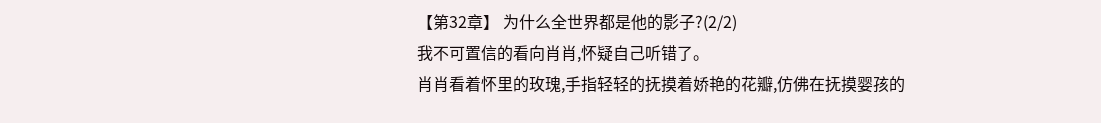【第32章】 为什么全世界都是他的影子?(2/2)
我不可置信的看向肖肖,怀疑自己听错了。
肖肖看着怀里的玫瑰,手指轻轻的抚摸着娇艳的花瓣,仿佛在抚摸婴孩的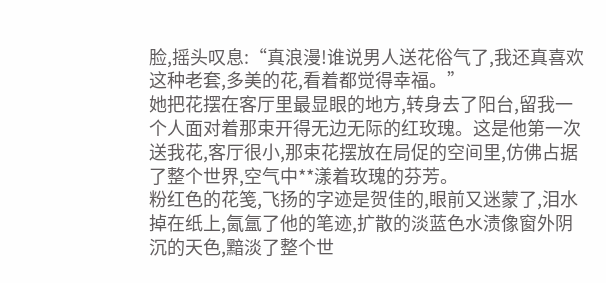脸,摇头叹息:“真浪漫!谁说男人送花俗气了,我还真喜欢这种老套,多美的花,看着都觉得幸福。”
她把花摆在客厅里最显眼的地方,转身去了阳台,留我一个人面对着那束开得无边无际的红玫瑰。这是他第一次送我花,客厅很小,那束花摆放在局促的空间里,仿佛占据了整个世界,空气中**漾着玫瑰的芬芳。
粉红色的花笺,飞扬的字迹是贺佳的,眼前又迷蒙了,泪水掉在纸上,氤氲了他的笔迹,扩散的淡蓝色水渍像窗外阴沉的天色,黯淡了整个世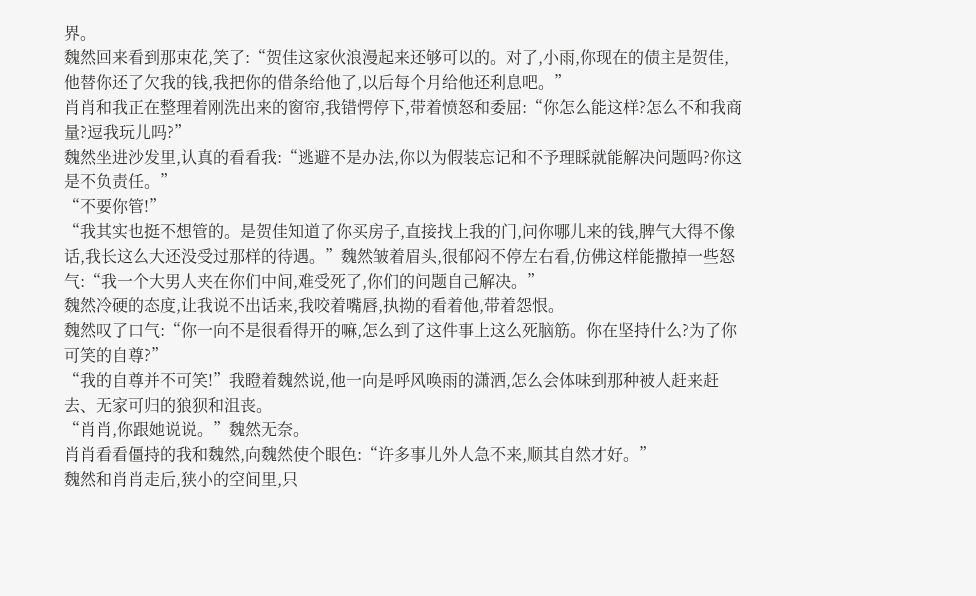界。
魏然回来看到那束花,笑了:“贺佳这家伙浪漫起来还够可以的。对了,小雨,你现在的债主是贺佳,他替你还了欠我的钱,我把你的借条给他了,以后每个月给他还利息吧。”
肖肖和我正在整理着刚洗出来的窗帘,我错愕停下,带着愤怒和委屈:“你怎么能这样?怎么不和我商量?逗我玩儿吗?”
魏然坐进沙发里,认真的看看我:“逃避不是办法,你以为假装忘记和不予理睬就能解决问题吗?你这是不负责任。”
“不要你管!”
“我其实也挺不想管的。是贺佳知道了你买房子,直接找上我的门,问你哪儿来的钱,脾气大得不像话,我长这么大还没受过那样的待遇。”魏然皱着眉头,很郁闷不停左右看,仿佛这样能撒掉一些怒气:“我一个大男人夹在你们中间,难受死了,你们的问题自己解决。”
魏然冷硬的态度,让我说不出话来,我咬着嘴唇,执拗的看着他,带着怨恨。
魏然叹了口气:“你一向不是很看得开的嘛,怎么到了这件事上这么死脑筋。你在坚持什么?为了你可笑的自尊?”
“我的自尊并不可笑!”我瞪着魏然说,他一向是呼风唤雨的潇洒,怎么会体味到那种被人赶来赶去、无家可归的狼狈和沮丧。
“肖肖,你跟她说说。”魏然无奈。
肖肖看看僵持的我和魏然,向魏然使个眼色:“许多事儿外人急不来,顺其自然才好。”
魏然和肖肖走后,狭小的空间里,只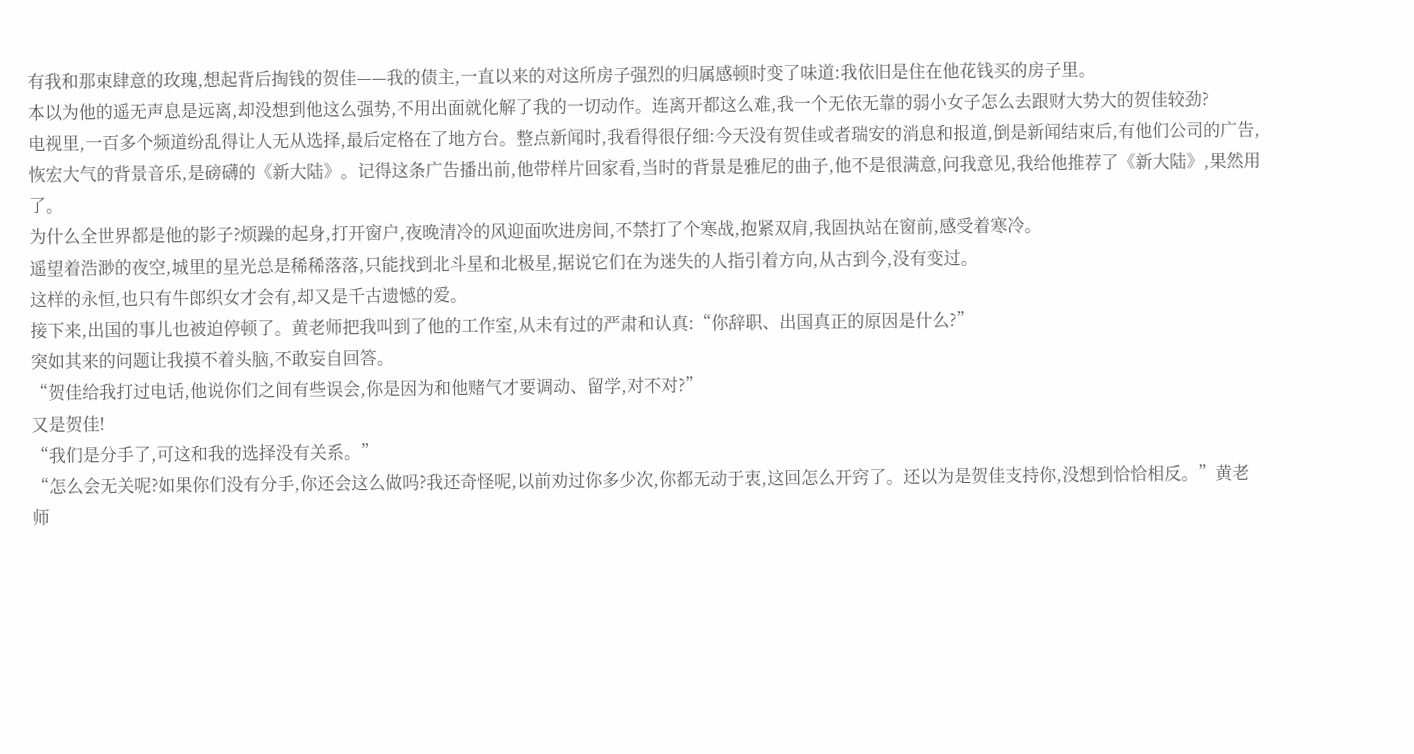有我和那束肆意的玫瑰,想起背后掏钱的贺佳——我的债主,一直以来的对这所房子强烈的归属感顿时变了味道:我依旧是住在他花钱买的房子里。
本以为他的遥无声息是远离,却没想到他这么强势,不用出面就化解了我的一切动作。连离开都这么难,我一个无依无靠的弱小女子怎么去跟财大势大的贺佳较劲?
电视里,一百多个频道纷乱得让人无从选择,最后定格在了地方台。整点新闻时,我看得很仔细:今天没有贺佳或者瑞安的消息和报道,倒是新闻结束后,有他们公司的广告,恢宏大气的背景音乐,是磅礴的《新大陆》。记得这条广告播出前,他带样片回家看,当时的背景是雅尼的曲子,他不是很满意,问我意见,我给他推荐了《新大陆》,果然用了。
为什么全世界都是他的影子?烦躁的起身,打开窗户,夜晚清冷的风迎面吹进房间,不禁打了个寒战,抱紧双肩,我固执站在窗前,感受着寒冷。
遥望着浩渺的夜空,城里的星光总是稀稀落落,只能找到北斗星和北极星,据说它们在为迷失的人指引着方向,从古到今,没有变过。
这样的永恒,也只有牛郎织女才会有,却又是千古遗憾的爱。
接下来,出国的事儿也被迫停顿了。黄老师把我叫到了他的工作室,从未有过的严肃和认真:“你辞职、出国真正的原因是什么?”
突如其来的问题让我摸不着头脑,不敢妄自回答。
“贺佳给我打过电话,他说你们之间有些误会,你是因为和他赌气才要调动、留学,对不对?”
又是贺佳!
“我们是分手了,可这和我的选择没有关系。”
“怎么会无关呢?如果你们没有分手,你还会这么做吗?我还奇怪呢,以前劝过你多少次,你都无动于衷,这回怎么开窍了。还以为是贺佳支持你,没想到恰恰相反。”黄老师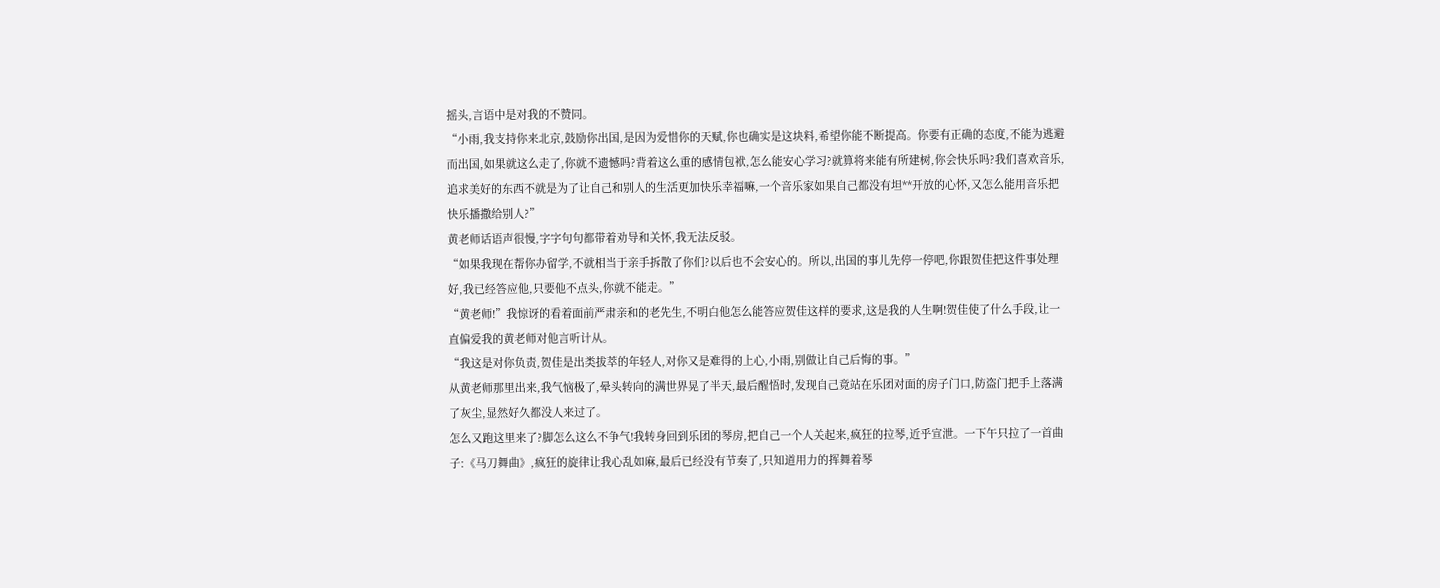摇头,言语中是对我的不赞同。
“小雨,我支持你来北京,鼓励你出国,是因为爱惜你的天赋,你也确实是这块料,希望你能不断提高。你要有正确的态度,不能为逃避而出国,如果就这么走了,你就不遗憾吗?背着这么重的感情包袱,怎么能安心学习?就算将来能有所建树,你会快乐吗?我们喜欢音乐,追求美好的东西不就是为了让自己和别人的生活更加快乐幸福嘛,一个音乐家如果自己都没有坦**开放的心怀,又怎么能用音乐把快乐播撒给别人?”
黄老师话语声很慢,字字句句都带着劝导和关怀,我无法反驳。
“如果我现在帮你办留学,不就相当于亲手拆散了你们?以后也不会安心的。所以,出国的事儿先停一停吧,你跟贺佳把这件事处理好,我已经答应他,只要他不点头,你就不能走。”
“黄老师!”我惊讶的看着面前严肃亲和的老先生,不明白他怎么能答应贺佳这样的要求,这是我的人生啊!贺佳使了什么手段,让一直偏爱我的黄老师对他言听计从。
“我这是对你负责,贺佳是出类拔萃的年轻人,对你又是难得的上心,小雨,别做让自己后悔的事。”
从黄老师那里出来,我气恼极了,晕头转向的满世界晃了半天,最后醒悟时,发现自己竟站在乐团对面的房子门口,防盗门把手上落满了灰尘,显然好久都没人来过了。
怎么又跑这里来了?脚怎么这么不争气!我转身回到乐团的琴房,把自己一个人关起来,疯狂的拉琴,近乎宣泄。一下午只拉了一首曲子:《马刀舞曲》,疯狂的旋律让我心乱如麻,最后已经没有节奏了,只知道用力的挥舞着琴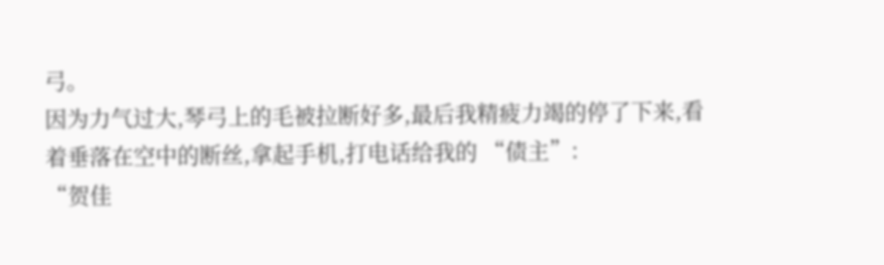弓。
因为力气过大,琴弓上的毛被拉断好多,最后我精疲力竭的停了下来,看着垂落在空中的断丝,拿起手机,打电话给我的 “债主”:
“贺佳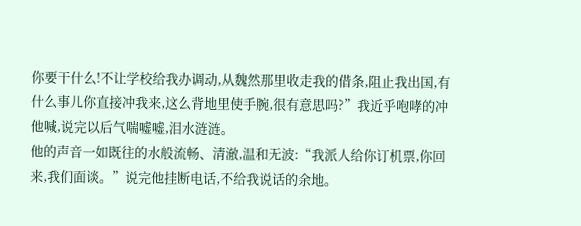你要干什么!不让学校给我办调动,从魏然那里收走我的借条,阻止我出国,有什么事儿你直接冲我来,这么背地里使手腕,很有意思吗?”我近乎咆哮的冲他喊,说完以后气喘嘘嘘,泪水涟涟。
他的声音一如既往的水般流畅、清澈,温和无波:“我派人给你订机票,你回来,我们面谈。”说完他挂断电话,不给我说话的余地。